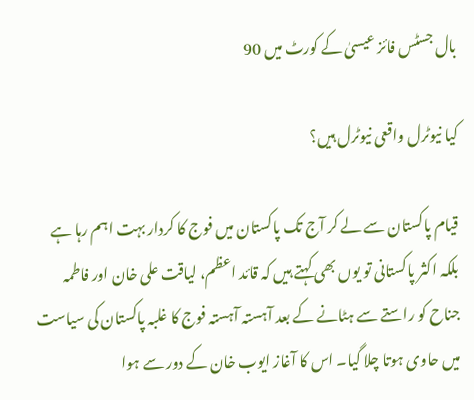بال جسٹس فائز عیسیٰ کے کورٹ میں 90

کیا نیوٹرل واقعی نیوٹرل ہیں؟

قیام پاکستان سے لے کر آج تک پاکستان میں فوج کا کردار بہت اہم رہا ہے بلکہ اکثر پاکستانی تو یوں بھی کہتے ہیں کہ قائد اعظم، لیاقت علی خان اور فاطمہ جناح کو راستے سے ہٹانے کے بعد آہستہ آہستہ فوج کا غلبہ پاکستان کی سیاست میں حاوی ہوتا چلا گیا۔ اس کا آغاز ایوب خان کے دور سے ہوا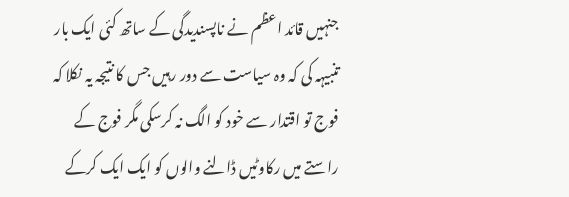جنہیں قائد اعظم نے ناپسندیدگی کے ساتھ کئی ایک بار تنبیہہ کی کہ وہ سیاست سے دور رہیں جس کا نتیجہ یہ نکلا کہ فوج تو اقتدار سے خود کو الگ نہ کرسکی مگر فوج کے راستے میں رکاوٹیں ڈالنے والوں کو ایک ایک کرکے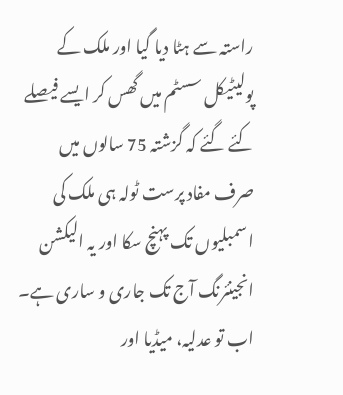راستہ سے ہٹا دیا گیا اور ملک کے پولیٹیکل سسٹم میں گھس کر ایسے فیصلے کئے گئے کہ گزشتہ 75 سالوں میں صرف مفاد پرست ٹولہ ہی ملک کی اسمبلیوں تک پہنچ سکا اور یہ الیکشن انجینئرنگ آج تک جاری و ساری ہے۔ اب تو عدلیہ، میڈیا اور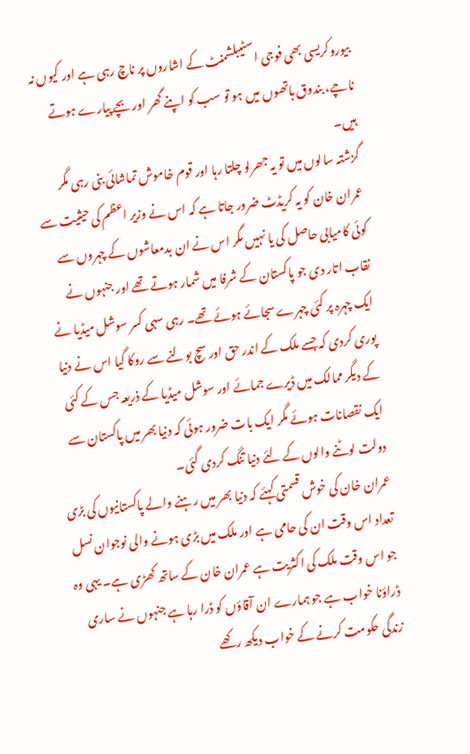بیوروکریسی بھی فوجی اسٹیبلشمنٹ کے اشاروں پر ناچ رہی ہے اور کیوں نہ ناچے، بندوق ہاتھوں میں ہو تو سب کو اپنے گھر اور بچے پیارے ہوتے ہیں۔
گزشتہ سالوں میں تو یہ جھرلو چلتا رہا اور قوم خاموش تماشائی بنی رہی مگر عمران خان کو یہ کریڈٹ ضرور جاتا ہے کہ اس نے وزیر اعظم کی حیثیت سے کوئی کامیابی حاصل کی یا نہیں مگر اس نے ان بدمعاشوں کے چہروں سے نقاب اتار دی جو پاکستان کے شرفا میں شمار ہوتے تھے اور جنہوں نے ایک چہرہ پر کئی چہرے سجائے ہوئے تھے۔ رہی سہی کسر سوشل میڈیا نے پوری کردی کہ جسے ملک کے اندر حق اور سچ بولنے سے روکا گیا اس نے دنیا کے دیگر ممالک میں ڈیرے جمائے اور سوشل میڈیا کے ذریعہ جس کے کئی ایک نقصانات ہوئے مگر ایک بات ضرور ہوئی کہ دنیا بھر میں پاکستان سے دولت لوٹنے والوں کے لئے دنیا تنگ کردی گئی۔
عمران خان کی خوش قسمتی کہئے کہ دنیا بھر میں رہنے والے پاکستانیوں کی بڑی تعداد اس وقت ان کی حامی ہے اور ملک میں بڑی ہونے والی نوجوان نسل جو اس وقت ملک کی اکثریت ہے عمران خان کے ساتھ کھڑی ہے۔ یہی وہ ڈراؤنا خواب ہے جو ہمارے ان آقاؤں کو ڈرا رہا ہے جنہوں نے ساری زندگی حکومت کرنے کے خواب دیکھ رکھے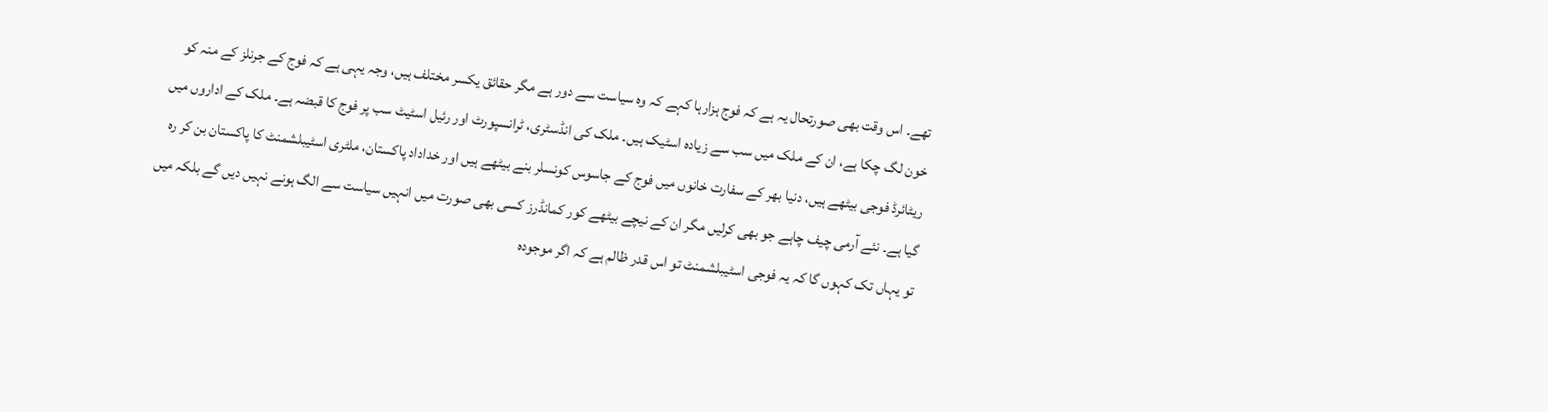تھے۔ اس وقت بھی صورتحال یہ ہے کہ فوج ہزارہا کہے کہ وہ سیاست سے دور ہے مگر حقائق یکسر مختلف ہیں، وجہ یہی ہے کہ فوج کے جرنلز کے منہ کو خون لگ چکا ہے، ان کے ملک میں سب سے زیادہ اسٹیک ہیں۔ ملک کی انڈسٹری، ٹرانسپورٹ اور رئیل اسٹیٹ سب پر فوج کا قبضہ ہے۔ ملک کے اداروں میں ریٹائرڈ فوجی بیٹھے ہیں، دنیا بھر کے سفارت خانوں میں فوج کے جاسوس کونسلر بنے بیٹھے ہیں اور خداداد پاکستان، ملٹری اسٹیبلشمنٹ کا پاکستان بن کر رہ گیا ہے۔ نئے آرمی چیف چاہے جو بھی کرلیں مگر ان کے نیچے بیٹھے کور کمانڈرز کسی بھی صورت میں انہیں سیاست سے الگ ہونے نہیں دیں گے بلکہ میں تو یہاں تک کہوں گا کہ یہ فوجی اسٹیبلشمنٹ تو اس قدر ظالم ہے کہ اگر موجودہ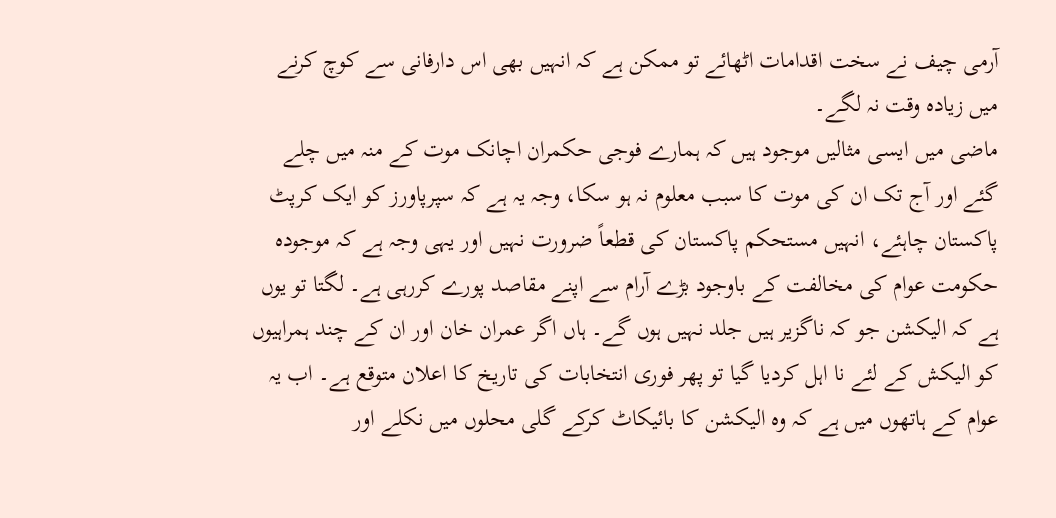آرمی چیف نے سخت اقدامات اٹھائے تو ممکن ہے کہ انہیں بھی اس دارفانی سے کوچ کرنے میں زیادہ وقت نہ لگے۔
ماضی میں ایسی مثالیں موجود ہیں کہ ہمارے فوجی حکمران اچانک موت کے منہ میں چلے گئے اور آج تک ان کی موت کا سبب معلوم نہ ہو سکا، وجہ یہ ہے کہ سپرپاورز کو ایک کرپٹ پاکستان چاہئے، انہیں مستحکم پاکستان کی قطعاً ضرورت نہیں اور یہی وجہ ہے کہ موجودہ حکومت عوام کی مخالفت کے باوجود بڑے آرام سے اپنے مقاصد پورے کررہی ہے۔ لگتا تو یوں ہے کہ الیکشن جو کہ ناگزیر ہیں جلد نہیں ہوں گے۔ ہاں اگر عمران خان اور ان کے چند ہمراہیوں کو الیکش کے لئے نا اہل کردیا گیا تو پھر فوری انتخابات کی تاریخ کا اعلان متوقع ہے۔ اب یہ عوام کے ہاتھوں میں ہے کہ وہ الیکشن کا بائیکاٹ کرکے گلی محلوں میں نکلے اور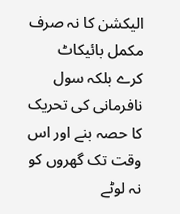الیکشن کا نہ صرف مکمل بائیکاٹ کرے بلکہ سول نافرمانی کی تحریک کا حصہ بنے اور اس وقت تک گھروں کو نہ لوٹے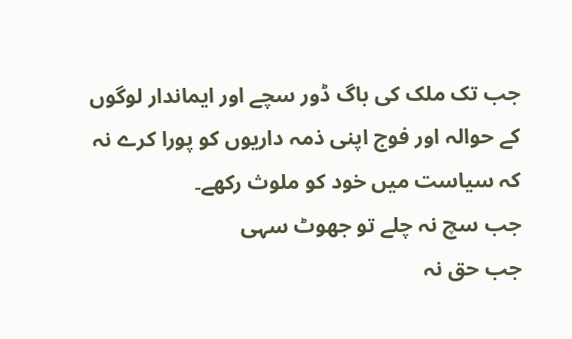جب تک ملک کی باگ ڈور سچے اور ایماندار لوگوں کے حوالہ اور فوج اپنی ذمہ داریوں کو پورا کرے نہ کہ سیاست میں خود کو ملوث رکھے۔
جب سچ نہ چلے تو جھوٹ سہی
جب حق نہ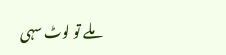ملے تو لوٹ سہی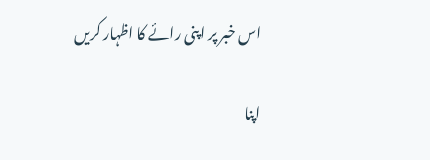اس خبر پر اپنی رائے کا اظہار کریں

اپنا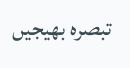تبصرہ بھیجیں